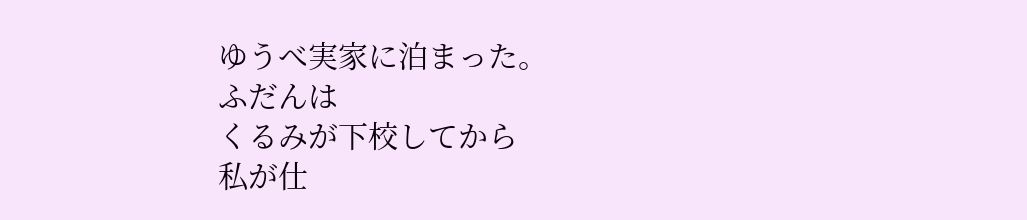ゆうべ実家に泊まった。
ふだんは
くるみが下校してから
私が仕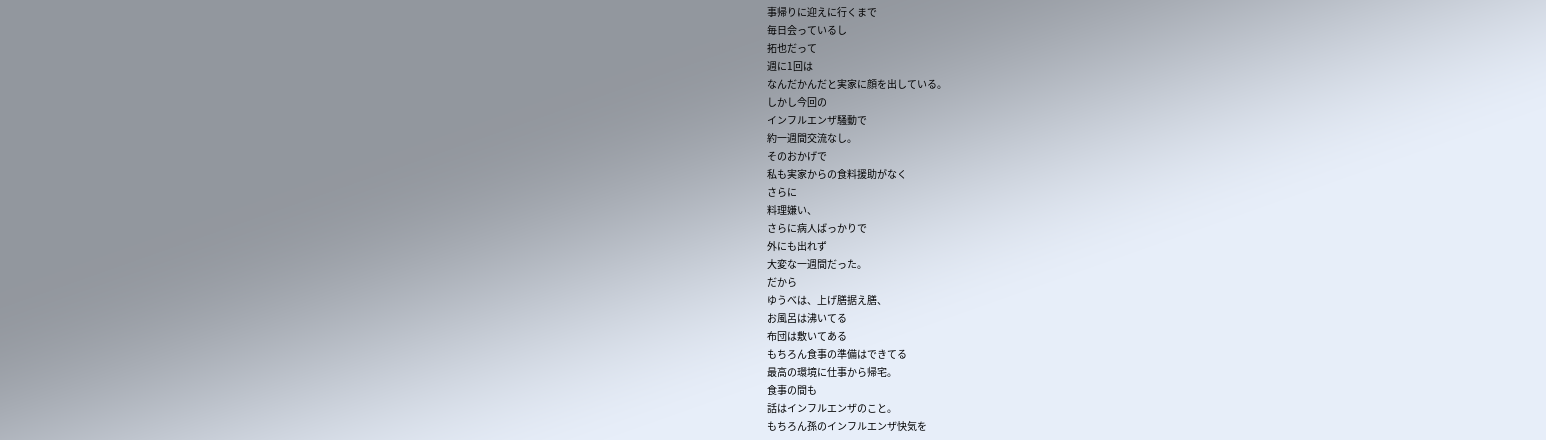事帰りに迎えに行くまで
毎日会っているし
拓也だって
週に1回は
なんだかんだと実家に顔を出している。
しかし今回の
インフルエンザ騒動で
約一週間交流なし。
そのおかげで
私も実家からの食料援助がなく
さらに
料理嫌い、
さらに病人ばっかりで
外にも出れず
大変な一週間だった。
だから
ゆうべは、上げ膳据え膳、
お風呂は沸いてる
布団は敷いてある
もちろん食事の準備はできてる
最高の環境に仕事から帰宅。
食事の間も
話はインフルエンザのこと。
もちろん孫のインフルエンザ快気を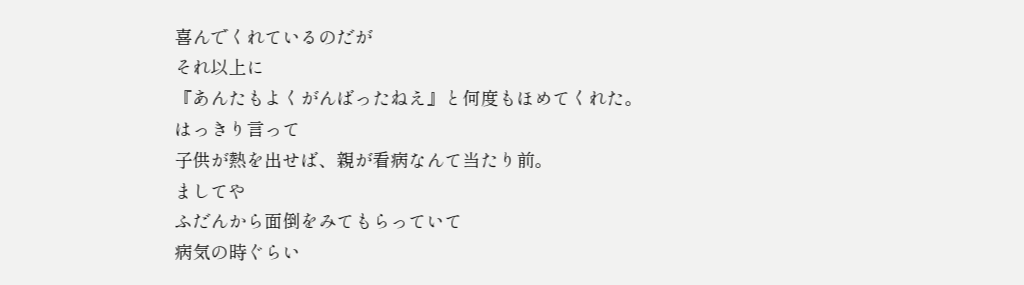喜んでくれているのだが
それ以上に
『あんたもよくがんばったねえ』と何度もほめてくれた。
はっきり言って
子供が熱を出せば、親が看病なんて当たり前。
ましてや
ふだんから面倒をみてもらっていて
病気の時ぐらい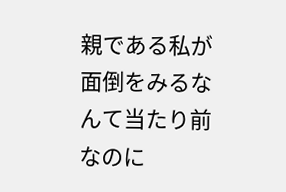親である私が面倒をみるなんて当たり前なのに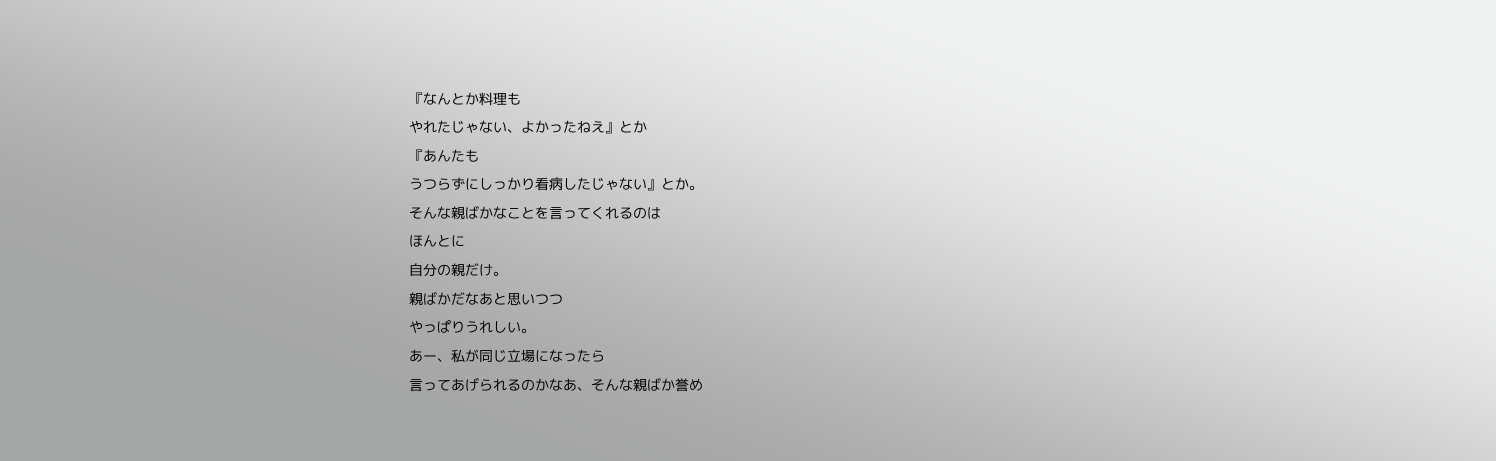『なんとか料理も
やれたじゃない、よかったねえ』とか
『あんたも
うつらずにしっかり看病したじゃない』とか。
そんな親ばかなことを言ってくれるのは
ほんとに
自分の親だけ。
親ばかだなあと思いつつ
やっぱりうれしい。
あー、私が同じ立場になったら
言ってあげられるのかなあ、そんな親ばか誉め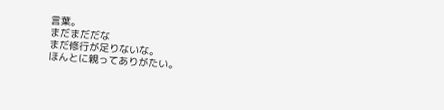言葉。
まだまだだな
まだ修行が足りないな。
ほんとに親ってありがたい。